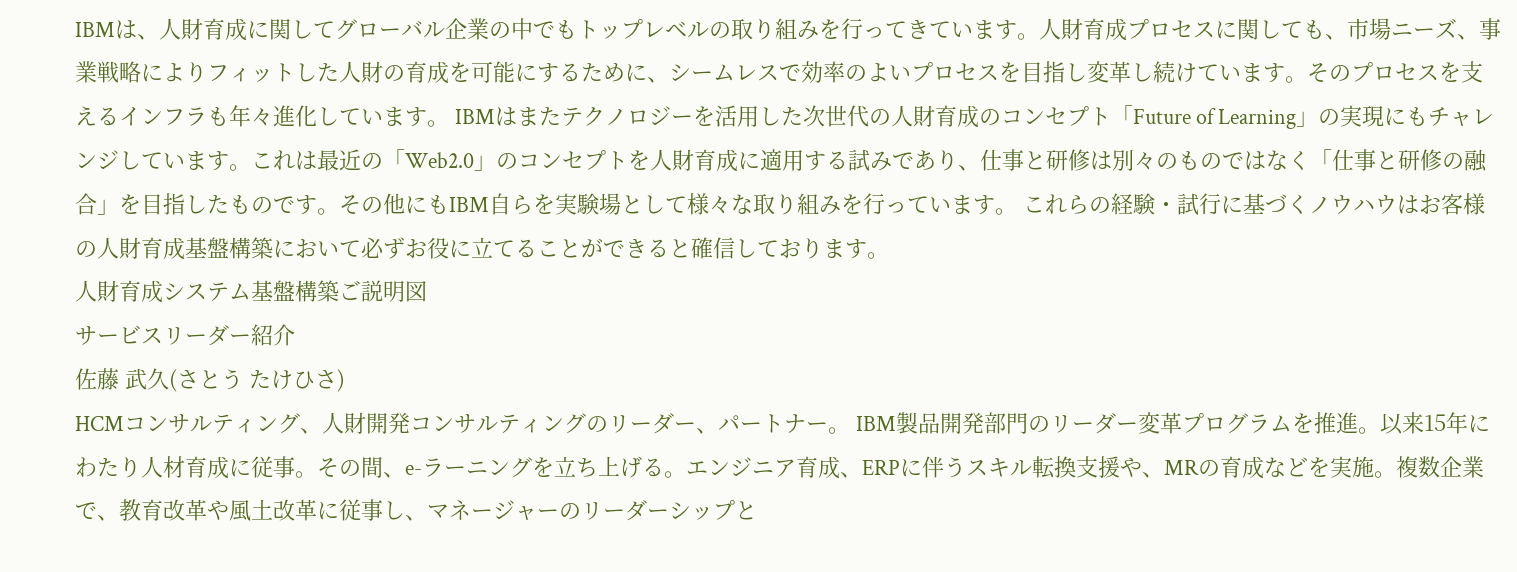IBMは、人財育成に関してグローバル企業の中でもトップレベルの取り組みを行ってきています。人財育成プロセスに関しても、市場ニーズ、事業戦略によりフィットした人財の育成を可能にするために、シームレスで効率のよいプロセスを目指し変革し続けています。そのプロセスを支えるインフラも年々進化しています。 IBMはまたテクノロジーを活用した次世代の人財育成のコンセプト「Future of Learning」の実現にもチャレンジしています。これは最近の「Web2.0」のコンセプトを人財育成に適用する試みであり、仕事と研修は別々のものではなく「仕事と研修の融合」を目指したものです。その他にもIBM自らを実験場として様々な取り組みを行っています。 これらの経験・試行に基づくノウハウはお客様の人財育成基盤構築において必ずお役に立てることができると確信しております。
人財育成システム基盤構築ご説明図
サービスリーダー紹介
佐藤 武久(さとう たけひさ)
HCMコンサルティング、人財開発コンサルティングのリーダー、パートナー。 IBM製品開発部門のリーダー変革プログラムを推進。以来15年にわたり人材育成に従事。その間、e-ラーニングを立ち上げる。エンジニア育成、ERPに伴うスキル転換支援や、MRの育成などを実施。複数企業で、教育改革や風土改革に従事し、マネージャーのリーダーシップと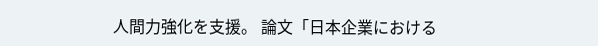人間力強化を支援。 論文「日本企業における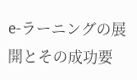e-ラーニングの展開とその成功要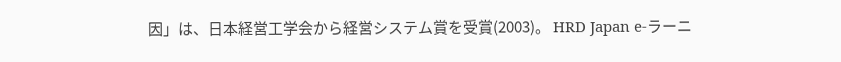因」は、日本経営工学会から経営システム賞を受賞(2003)。 HRD Japan e-ラーニ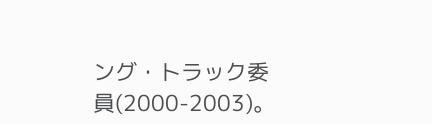ング・トラック委員(2000-2003)。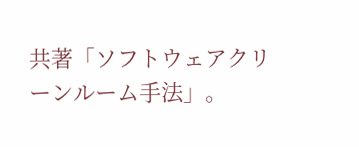共著「ソフトウェアクリーンルーム手法」。